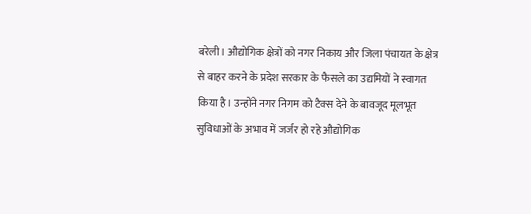बरेली। औद्योगिक क्षेत्रों को नगर निकाय और जिला पंचायत के क्षेत्र से बाहर करने के प्रदेश सरकार के फैसले का उद्यमियों ने स्वागत किया है। उन्होंने नगर निगम को टैक्स देने के बावजूद मूलभूत सुविधाओं के अभाव में जर्जर हो रहे औद्योगिक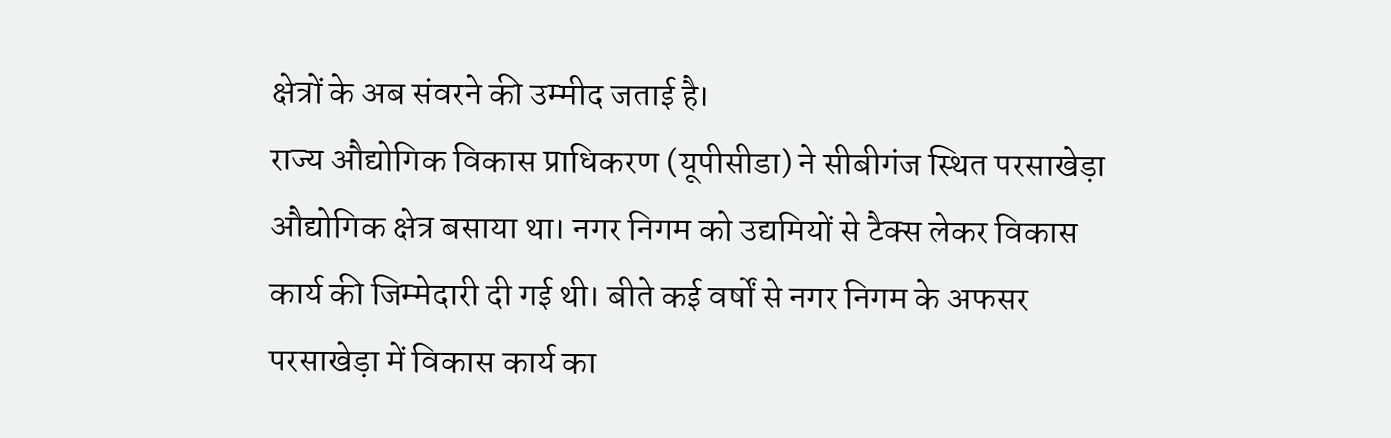क्षेत्रों के अब संवरने की उम्मीद जताई है।
राज्य औद्योगिक विकास प्राधिकरण (यूपीसीडा) ने सीबीगंज स्थित परसाखेड़ा औद्योगिक क्षेत्र बसाया था। नगर निगम को उद्यमियों से टैक्स लेकर विकास कार्य की जिम्मेदारी दी गई थी। बीते कई वर्षों से नगर निगम के अफसर परसाखेड़ा में विकास कार्य का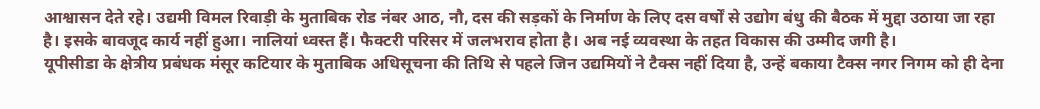आश्वासन देते रहे। उद्यमी विमल रिवाड़ी के मुताबिक रोड नंबर आठ, नौ, दस की सड़कों के निर्माण के लिए दस वर्षों से उद्योग बंधु की बैठक में मुद्दा उठाया जा रहा है। इसके बावजूद कार्य नहीं हुआ। नालियां ध्वस्त हैं। फैक्टरी परिसर में जलभराव होता है। अब नई व्यवस्था के तहत विकास की उम्मीद जगी है।
यूपीसीडा के क्षेत्रीय प्रबंधक मंसूर कटियार के मुताबिक अधिसूचना की तिथि से पहले जिन उद्यमियों ने टैक्स नहीं दिया है, उन्हें बकाया टैक्स नगर निगम को ही देना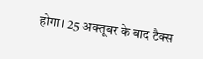होगा। 25 अक्तूबर के बाद टैक्स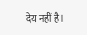देय नहीं है।